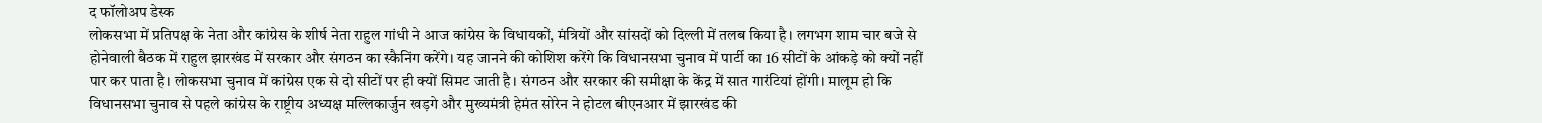द फॉलोअप डेस्क
लोकसभा में प्रतिपक्ष के नेता और कांग्रेस के शीर्ष नेता राहुल गांधी ने आज कांग्रेस के विधायकों, मंत्रियों और सांसदों को दिल्ली में तलब किया है। लगभग शाम चार बजे से होनेवाली बैठक में राहुल झारखंड में सरकार और संगठन का स्कैनिंग करेंगे। यह जानने की कोशिश करेंगे कि विधानसभा चुनाव में पार्टी का 16 सीटों के आंकड़े को क्यों नहीं पार कर पाता है। लोकसभा चुनाव में कांग्रेस एक से दो सीटों पर ही क्यों सिमट जाती है। संगठन और सरकार की समीक्षा के केंद्र में सात गारंटियां होंगी। मालूम हो कि विधानसभा चुनाव से पहले कांग्रेस के राष्ट्रीय अध्यक्ष मल्लिकार्जुन खड़गे और मुख्यमंत्री हेमंत सोरेन ने होटल बीएनआर में झारखंड की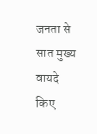जनता से सात मुख्य वायदे किए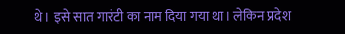थे। इसे सात गारंटी का नाम दिया गया था। लेकिन प्रदेश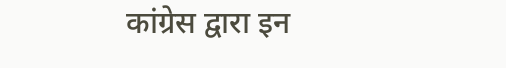कांग्रेस द्वारा इन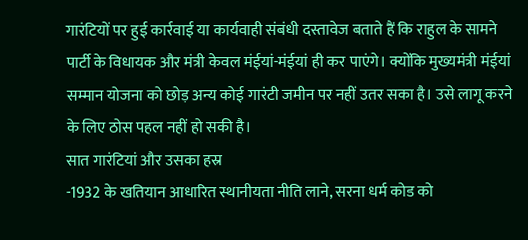गारंटियों पर हुई कार्रवाई या कार्यवाही संबंधी दस्तावेज बताते हैं कि राहुल के सामने पार्टी के विधायक और मंत्री केवल मंईयां-मंईयां ही कर पाएंगे। क्योंकि मुख्यमंत्री मंईयां सम्मान योजना को छोड़ अन्य कोई गारंटी जमीन पर नहीं उतर सका है। उसे लागू करने के लिए ठोस पहल नहीं हो सकी है।
सात गारंटियां और उसका हस्र
-1932 के खतियान आधारित स्थानीयता नीति लाने, सरना धर्म कोड को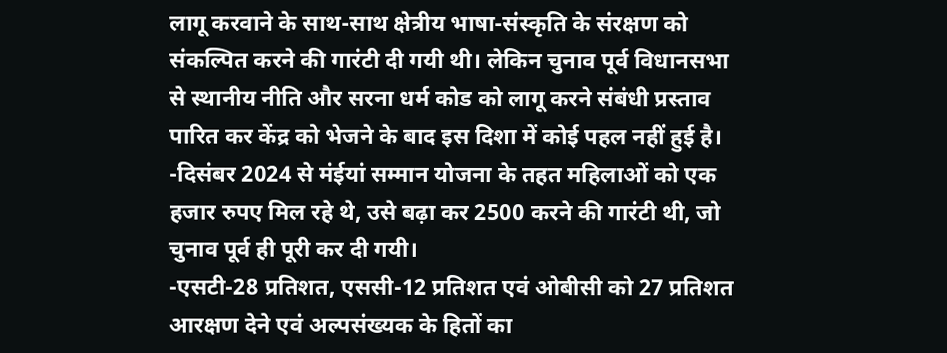लागू करवाने के साथ-साथ क्षेत्रीय भाषा-संस्कृति के संरक्षण को संकल्पित करने की गारंटी दी गयी थी। लेकिन चुनाव पूर्व विधानसभा से स्थानीय नीति और सरना धर्म कोड को लागू करने संबंधी प्रस्ताव पारित कर केंद्र को भेजने के बाद इस दिशा में कोई पहल नहीं हुई है।
-दिसंबर 2024 से मंईयां सम्मान योजना के तहत महिलाओं को एक हजार रुपए मिल रहे थे, उसे बढ़ा कर 2500 करने की गारंटी थी, जो चुनाव पूर्व ही पूरी कर दी गयी।
-एसटी-28 प्रतिशत, एससी-12 प्रतिशत एवं ओबीसी को 27 प्रतिशत आरक्षण देने एवं अल्पसंख्यक के हितों का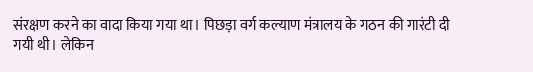संरक्षण करने का वादा किया गया था। पिछड़ा वर्ग कल्याण मंत्रालय के गठन की गारंटी दी गयी थी। लेकिन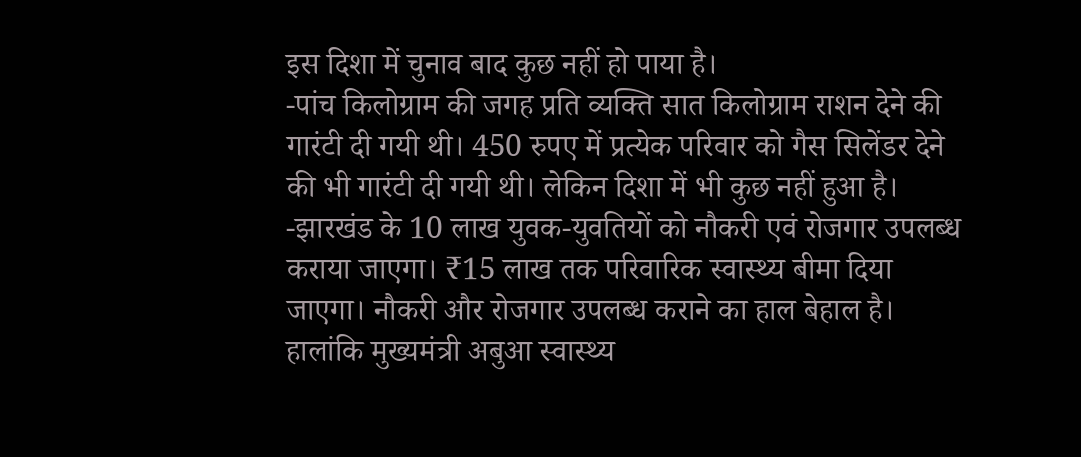इस दिशा में चुनाव बाद कुछ नहीं हो पाया है।
-पांच किलोग्राम की जगह प्रति व्यक्ति सात किलोग्राम राशन देने की गारंटी दी गयी थी। 450 रुपए में प्रत्येक परिवार को गैस सिलेंडर देने की भी गारंटी दी गयी थी। लेकिन दिशा में भी कुछ नहीं हुआ है।
-झारखंड के 10 लाख युवक-युवतियों को नौकरी एवं रोजगार उपलब्ध कराया जाएगा। ₹15 लाख तक परिवारिक स्वास्थ्य बीमा दिया जाएगा। नौकरी और रोजगार उपलब्ध कराने का हाल बेहाल है। हालांकि मुख्यमंत्री अबुआ स्वास्थ्य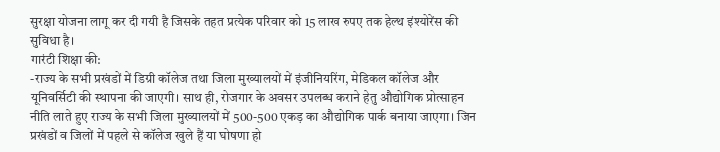सुरक्षा योजना लागू कर दी गयी है जिसके तहत प्रत्येक परिवार को 15 लाख रुपए तक हेल्थ इंश्योरेंस की सुविधा है।
गारंटी शिक्षा की:
-राज्य के सभी प्रखंडों में डिग्री कॉलेज तथा जिला मुख्यालयों में इंजीनियरिंग, मेडिकल कॉलेज और यूनिवर्सिटी की स्थापना की जाएगी। साथ ही, रोजगार के अवसर उपलब्ध कराने हेतु औद्योगिक प्रोत्साहन नीति लाते हुए राज्य के सभी जिला मुख्यालयों में 500-500 एकड़ का औद्योगिक पार्क बनाया जाएगा। जिन प्रखंडों व जिलों में पहले से कॉलेज खुले हैं या घोषणा हो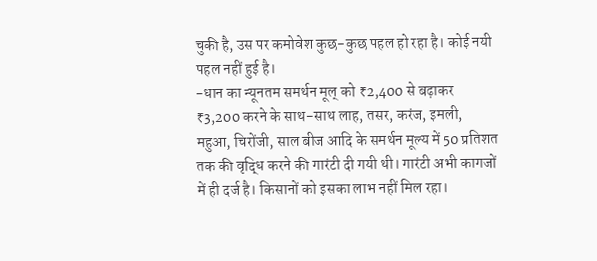चुकी है, उस पर कमोवेश कुछ-कुछ पहल हो रहा है। कोई नयी पहल नहीं हुई है।
-धान का न्यूनतम समर्थन मूल् को ₹2,400 से बढ़ाकर ₹3,200 करने के साथ-साथ लाह, तसर, करंज, इमली, महुआ, चिरोंजी, साल बीज आदि के समर्थन मूल्य में 50 प्रतिशत तक की वृद्धि करने की गारंटी दी गयी थी। गारंटी अभी कागजों में ही दर्ज है। किसानों को इसका लाभ नहीं मिल रहा।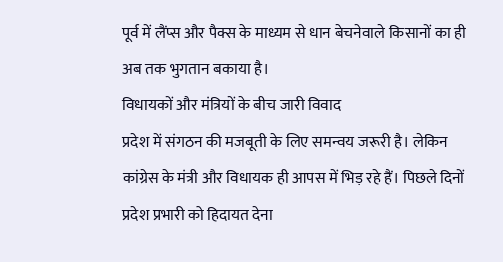पूर्व में लैंप्स और पैक्स के माध्यम से धान बेचनेवाले किसानों का ही अब तक भुगतान बकाया है।
विधायकों और मंत्रियों के बीच जारी विवाद
प्रदेश में संगठन की मजबूती के लिए समन्वय जरूरी है। लेकिन कांग्रेस के मंत्री और विधायक ही आपस में भिड़ रहे हैं। पिछले दिनों प्रदेश प्रभारी को हिदायत देना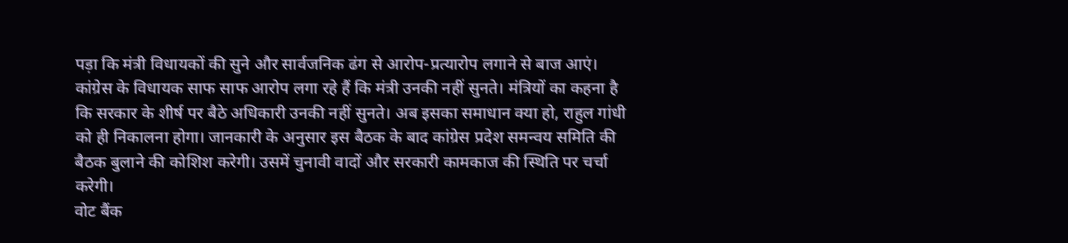पड़ा कि मंत्री विधायकों की सुने और सार्वजनिक ढंग से आरोप-प्रत्यारोप लगाने से बाज आएं। कांग्रेस के विधायक साफ साफ आरोप लगा रहे हैं कि मंत्री उनकी नहीं सुनते। मंत्रियों का कहना है कि सरकार के शीर्ष पर बैठे अधिकारी उनकी नहीं सुनते। अब इसका समाधान क्या हो, राहुल गांधी को ही निकालना होगा। जानकारी के अनुसार इस बैठक के बाद कांग्रेस प्रदेश समन्वय समिति की बैठक बुलाने की कोशिश करेगी। उसमें चुनावी वादों और सरकारी कामकाज की स्थिति पर चर्चा करेगी।
वोट बैंक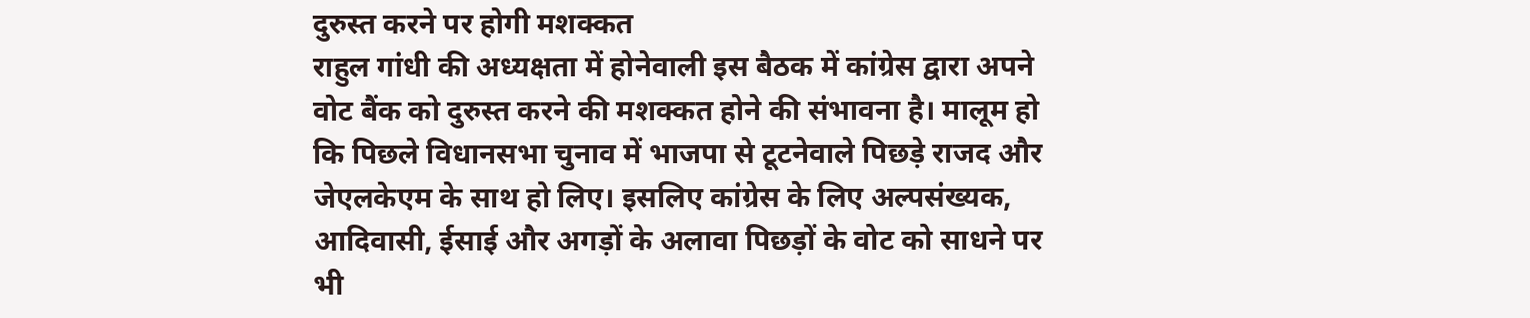दुरुस्त करने पर होगी मशक्कत
राहुल गांधी की अध्यक्षता में होनेवाली इस बैठक में कांग्रेस द्वारा अपने वोट बैंक को दुरुस्त करने की मशक्कत होने की संभावना है। मालूम हो कि पिछले विधानसभा चुनाव में भाजपा से टूटनेवाले पिछड़े राजद और जेएलकेएम के साथ हो लिए। इसलिए कांग्रेस के लिए अल्पसंख्यक, आदिवासी, ईसाई और अगड़ों के अलावा पिछड़ों के वोट को साधने पर भी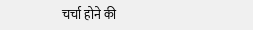चर्चा होने की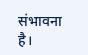संभावना है।